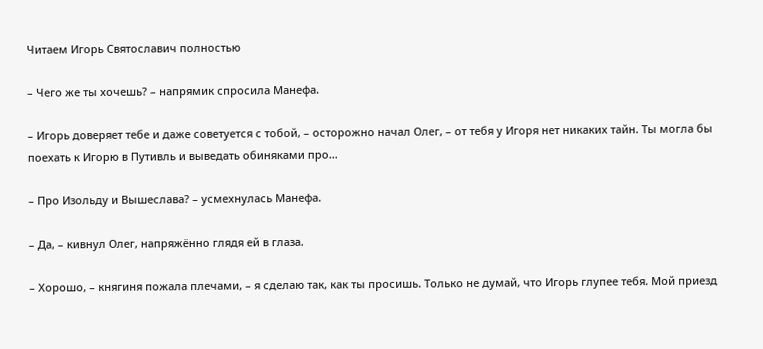Читаем Игорь Святославич полностью

– Чего же ты хочешь? – напрямик спросила Манефа.

– Игорь доверяет тебе и даже советуется с тобой, – осторожно начал Олег, – от тебя у Игоря нет никаких тайн. Ты могла бы поехать к Игорю в Путивль и выведать обиняками про…

– Про Изольду и Вышеслава? – усмехнулась Манефа.

– Да, – кивнул Олег, напряжённо глядя ей в глаза.

– Хорошо, – княгиня пожала плечами, – я сделаю так, как ты просишь. Только не думай, что Игорь глупее тебя. Мой приезд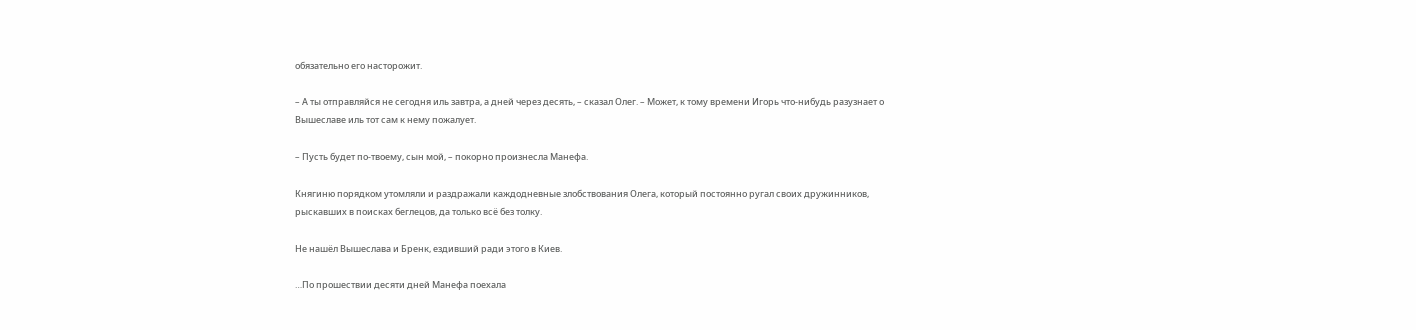обязательно его насторожит.

– А ты отправляйся не сегодня иль завтра, а дней через десять, – сказал Олег. – Может, к тому времени Игорь что-нибудь разузнает о Вышеславе иль тот сам к нему пожалует.

– Пусть будет по-твоему, сын мой, – покорно произнесла Манефа.

Княгиню порядком утомляли и раздражали каждодневные злобствования Олега, который постоянно ругал своих дружинников, рыскавших в поисках беглецов, да только всё без толку.

Не нашёл Вышеслава и Бренк, ездивший ради этого в Киев.

…По прошествии десяти дней Манефа поехала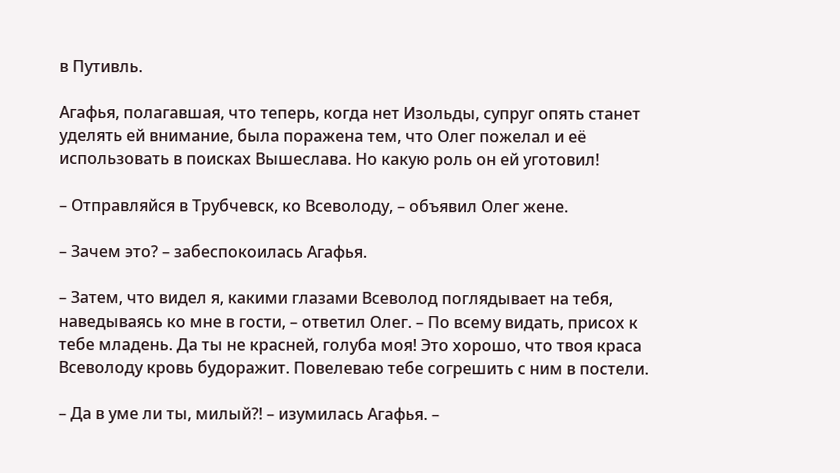в Путивль.

Агафья, полагавшая, что теперь, когда нет Изольды, супруг опять станет уделять ей внимание, была поражена тем, что Олег пожелал и её использовать в поисках Вышеслава. Но какую роль он ей уготовил!

– Отправляйся в Трубчевск, ко Всеволоду, – объявил Олег жене.

– Зачем это? – забеспокоилась Агафья.

– Затем, что видел я, какими глазами Всеволод поглядывает на тебя, наведываясь ко мне в гости, – ответил Олег. – По всему видать, присох к тебе младень. Да ты не красней, голуба моя! Это хорошо, что твоя краса Всеволоду кровь будоражит. Повелеваю тебе согрешить с ним в постели.

– Да в уме ли ты, милый?! – изумилась Агафья. –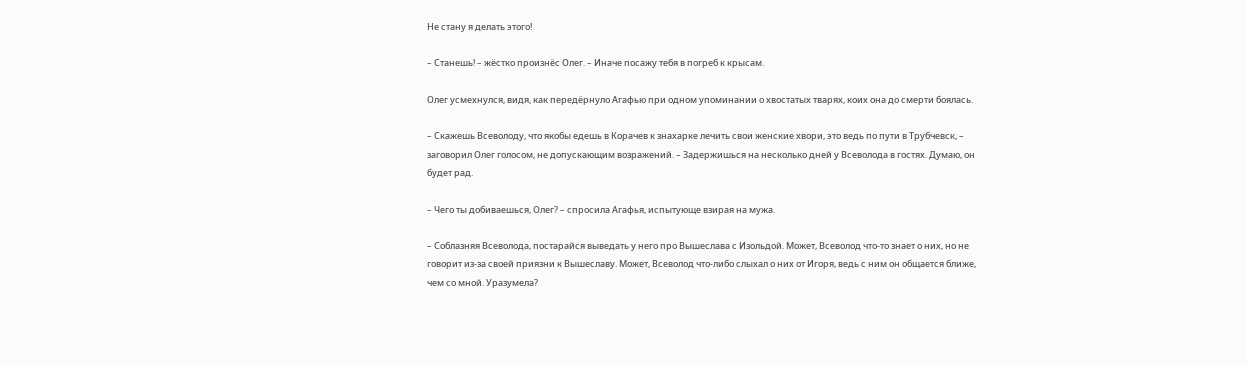Не стану я делать этого!

– Станешь! – жёстко произнёс Олег. – Иначе посажу тебя в погреб к крысам.

Олег усмехнулся, видя, как передёрнуло Агафью при одном упоминании о хвостатых тварях, коих она до смерти боялась.

– Скажешь Всеволоду, что якобы едешь в Корачев к знахарке лечить свои женские хвори, это ведь по пути в Трубчевск, – заговорил Олег голосом, не допускающим возражений. – Задержишься на несколько дней у Всеволода в гостях. Думаю, он будет рад.

– Чего ты добиваешься, Олег? – спросила Агафья, испытующе взирая на мужа.

– Соблазняя Всеволода, постарайся выведать у него про Вышеслава с Изольдой. Может, Всеволод что-то знает о них, но не говорит из-за своей приязни к Вышеславу. Может, Всеволод что-либо слыхал о них от Игоря, ведь с ним он общается ближе, чем со мной. Уразумела?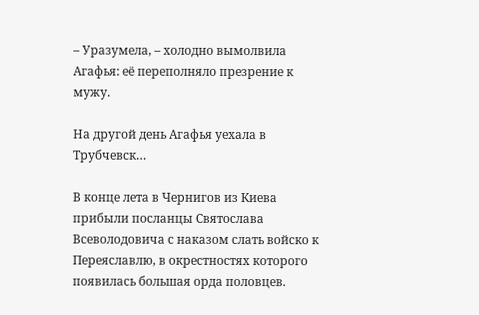– Уразумела, – холодно вымолвила Агафья: её переполняло презрение к мужу.

На другой день Агафья уехала в Трубчевск…

В конце лета в Чернигов из Киева прибыли посланцы Святослава Всеволодовича с наказом слать войско к Переяславлю, в окрестностях которого появилась большая орда половцев.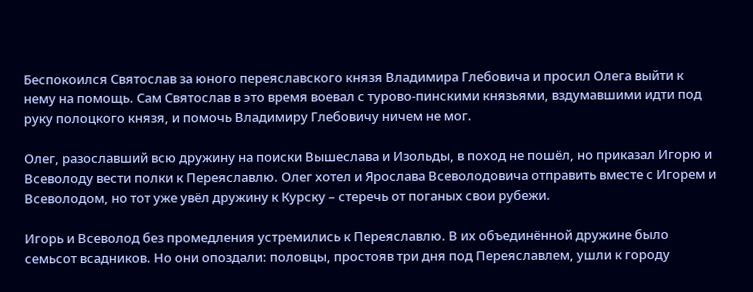Беспокоился Святослав за юного переяславского князя Владимира Глебовича и просил Олега выйти к нему на помощь. Сам Святослав в это время воевал с турово-пинскими князьями, вздумавшими идти под руку полоцкого князя, и помочь Владимиру Глебовичу ничем не мог.

Олег, разославший всю дружину на поиски Вышеслава и Изольды, в поход не пошёл, но приказал Игорю и Всеволоду вести полки к Переяславлю. Олег хотел и Ярослава Всеволодовича отправить вместе с Игорем и Всеволодом, но тот уже увёл дружину к Курску – стеречь от поганых свои рубежи.

Игорь и Всеволод без промедления устремились к Переяславлю. В их объединённой дружине было семьсот всадников. Но они опоздали: половцы, простояв три дня под Переяславлем, ушли к городу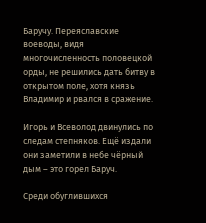Баручу. Переяславские воеводы, видя многочисленность половецкой орды, не решились дать битву в открытом поле, хотя князь Владимир и рвался в сражение.

Игорь и Всеволод двинулись по следам степняков. Ещё издали они заметили в небе чёрный дым – это горел Баруч.

Среди обуглившихся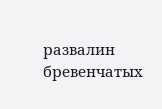развалин бревенчатых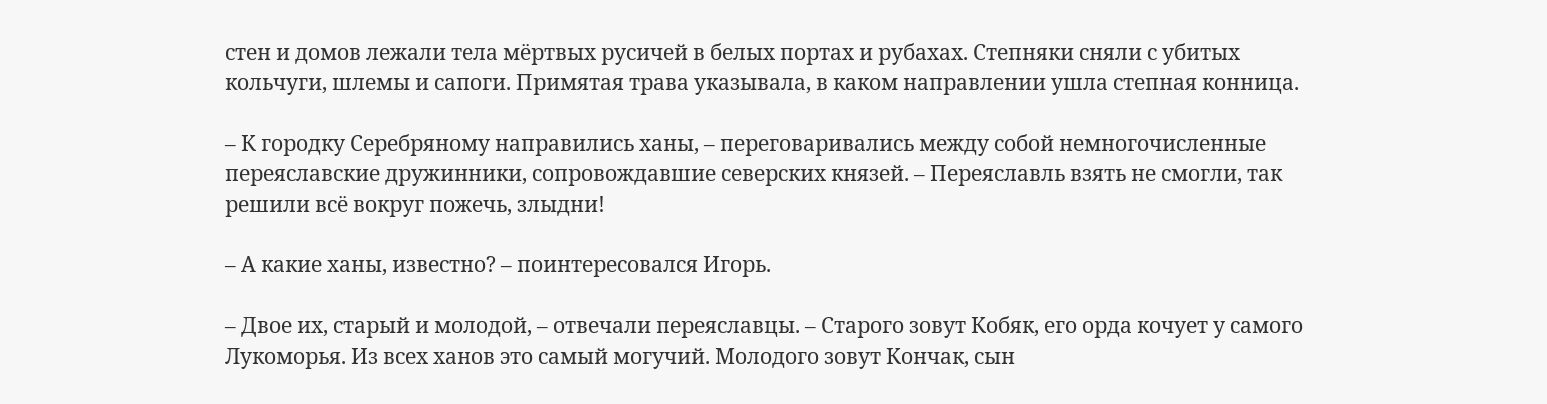стен и домов лежали тела мёртвых русичей в белых портах и рубахах. Степняки сняли с убитых кольчуги, шлемы и сапоги. Примятая трава указывала, в каком направлении ушла степная конница.

– К городку Серебряному направились ханы, – переговаривались между собой немногочисленные переяславские дружинники, сопровождавшие северских князей. – Переяславль взять не смогли, так решили всё вокруг пожечь, злыдни!

– А какие ханы, известно? – поинтересовался Игорь.

– Двое их, старый и молодой, – отвечали переяславцы. – Старого зовут Кобяк, его орда кочует у самого Лукоморья. Из всех ханов это самый могучий. Молодого зовут Кончак, сын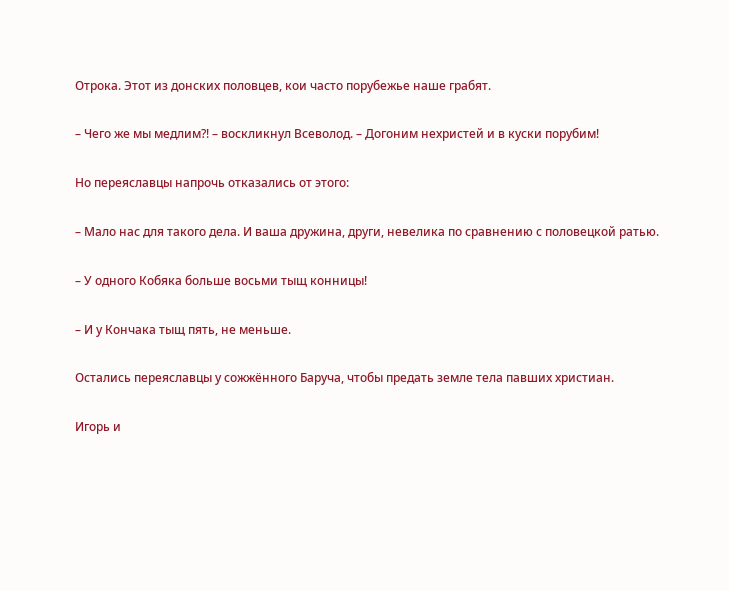Отрока. Этот из донских половцев, кои часто порубежье наше грабят.

– Чего же мы медлим?! – воскликнул Всеволод. – Догоним нехристей и в куски порубим!

Но переяславцы напрочь отказались от этого:

– Мало нас для такого дела. И ваша дружина, други, невелика по сравнению с половецкой ратью.

– У одного Кобяка больше восьми тыщ конницы!

– И у Кончака тыщ пять, не меньше.

Остались переяславцы у сожжённого Баруча, чтобы предать земле тела павших христиан.

Игорь и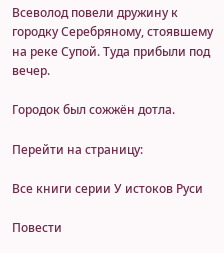Всеволод повели дружину к городку Серебряному, стоявшему на реке Супой. Туда прибыли под вечер.

Городок был сожжён дотла.

Перейти на страницу:

Все книги серии У истоков Руси

Повести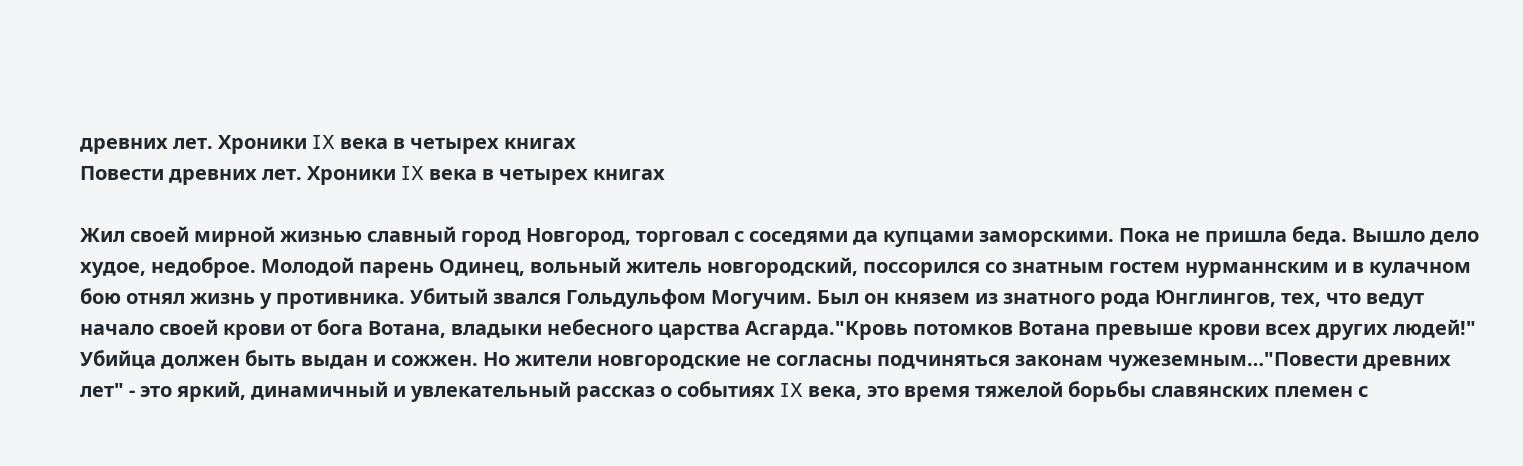древних лет. Хроники IX века в четырех книгах
Повести древних лет. Хроники IX века в четырех книгах

Жил своей мирной жизнью славный город Новгород, торговал с соседями да купцами заморскими. Пока не пришла беда. Вышло дело худое, недоброе. Молодой парень Одинец, вольный житель новгородский, поссорился со знатным гостем нурманнским и в кулачном бою отнял жизнь у противника. Убитый звался Гольдульфом Могучим. Был он князем из знатного рода Юнглингов, тех, что ведут начало своей крови от бога Вотана, владыки небесного царства Асгарда."Кровь потомков Вотана превыше крови всех других людей!" Убийца должен быть выдан и сожжен. Но жители новгородские не согласны подчиняться законам чужеземным…"Повести древних лет" - это яркий, динамичный и увлекательный рассказ о событиях IX века, это время тяжелой борьбы славянских племен с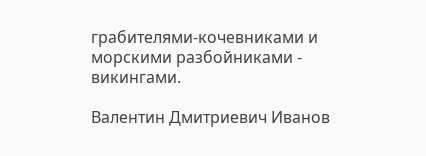грабителями-кочевниками и морскими разбойниками - викингами.

Валентин Дмитриевич Иванов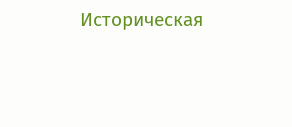Историческая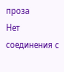проза
Нет соединения с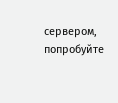сервером, попробуйте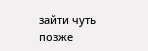зайти чуть позже